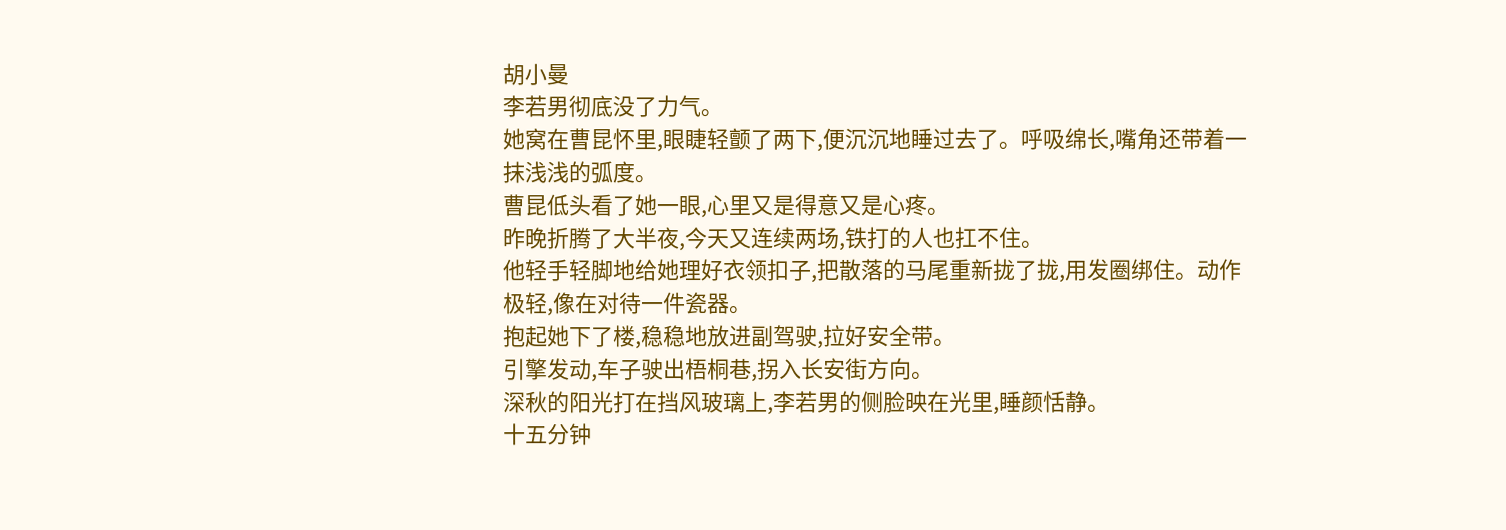胡小曼
李若男彻底没了力气。
她窝在曹昆怀里,眼睫轻颤了两下,便沉沉地睡过去了。呼吸绵长,嘴角还带着一抹浅浅的弧度。
曹昆低头看了她一眼,心里又是得意又是心疼。
昨晚折腾了大半夜,今天又连续两场,铁打的人也扛不住。
他轻手轻脚地给她理好衣领扣子,把散落的马尾重新拢了拢,用发圈绑住。动作极轻,像在对待一件瓷器。
抱起她下了楼,稳稳地放进副驾驶,拉好安全带。
引擎发动,车子驶出梧桐巷,拐入长安街方向。
深秋的阳光打在挡风玻璃上,李若男的侧脸映在光里,睡颜恬静。
十五分钟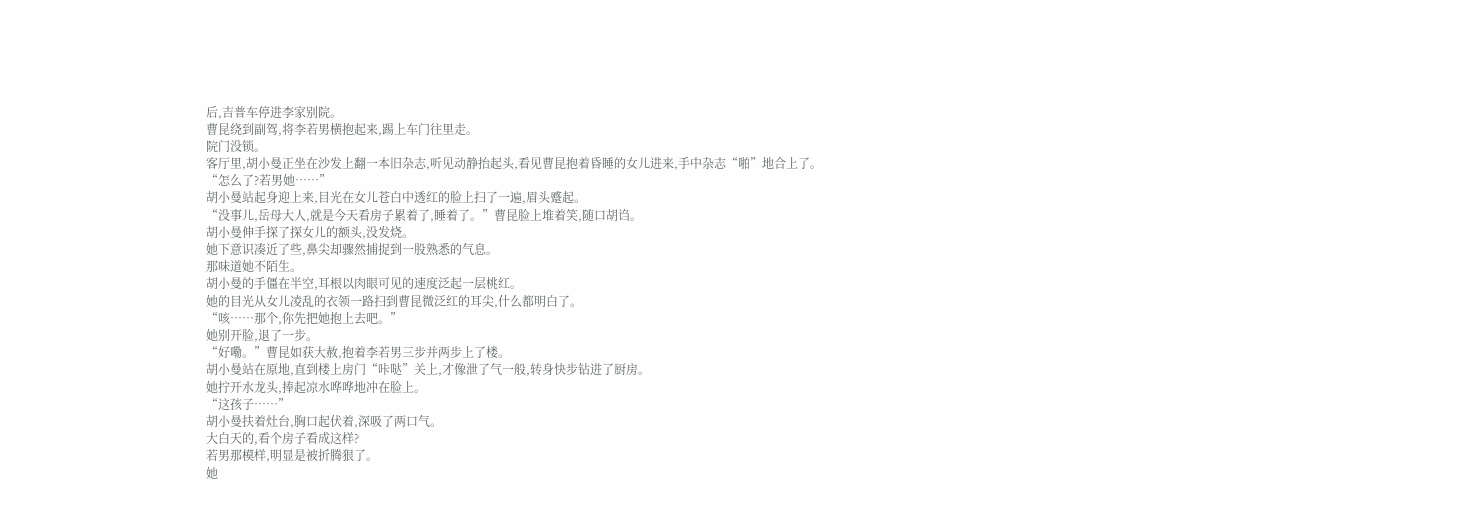后,吉普车停进李家别院。
曹昆绕到副驾,将李若男横抱起来,踢上车门往里走。
院门没锁。
客厅里,胡小曼正坐在沙发上翻一本旧杂志,听见动静抬起头,看见曹昆抱着昏睡的女儿进来,手中杂志“啪”地合上了。
“怎么了?若男她……”
胡小曼站起身迎上来,目光在女儿苍白中透红的脸上扫了一遍,眉头蹙起。
“没事儿,岳母大人,就是今天看房子累着了,睡着了。”曹昆脸上堆着笑,随口胡诌。
胡小曼伸手探了探女儿的额头,没发烧。
她下意识凑近了些,鼻尖却骤然捕捉到一股熟悉的气息。
那味道她不陌生。
胡小曼的手僵在半空,耳根以肉眼可见的速度泛起一层桃红。
她的目光从女儿凌乱的衣领一路扫到曹昆微泛红的耳尖,什么都明白了。
“咳……那个,你先把她抱上去吧。”
她别开脸,退了一步。
“好嘞。”曹昆如获大赦,抱着李若男三步并两步上了楼。
胡小曼站在原地,直到楼上房门“咔哒”关上,才像泄了气一般,转身快步钻进了厨房。
她拧开水龙头,捧起凉水哗哗地冲在脸上。
“这孩子……”
胡小曼扶着灶台,胸口起伏着,深吸了两口气。
大白天的,看个房子看成这样?
若男那模样,明显是被折腾狠了。
她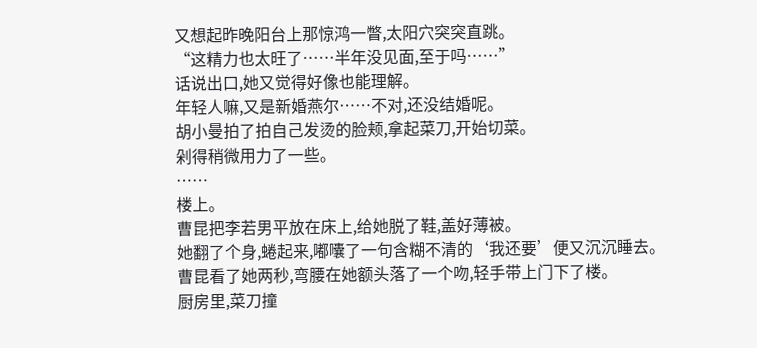又想起昨晚阳台上那惊鸿一瞥,太阳穴突突直跳。
“这精力也太旺了……半年没见面,至于吗……”
话说出口,她又觉得好像也能理解。
年轻人嘛,又是新婚燕尔……不对,还没结婚呢。
胡小曼拍了拍自己发烫的脸颊,拿起菜刀,开始切菜。
剁得稍微用力了一些。
……
楼上。
曹昆把李若男平放在床上,给她脱了鞋,盖好薄被。
她翻了个身,蜷起来,嘟囔了一句含糊不清的‘我还要’便又沉沉睡去。
曹昆看了她两秒,弯腰在她额头落了一个吻,轻手带上门下了楼。
厨房里,菜刀撞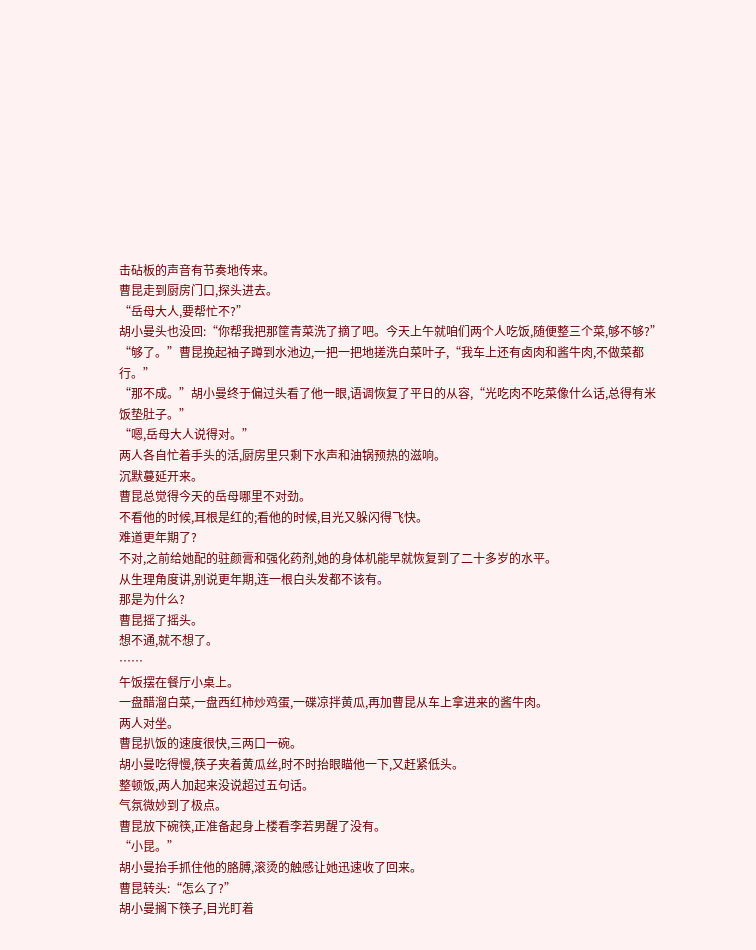击砧板的声音有节奏地传来。
曹昆走到厨房门口,探头进去。
“岳母大人,要帮忙不?”
胡小曼头也没回:“你帮我把那筐青菜洗了摘了吧。今天上午就咱们两个人吃饭,随便整三个菜,够不够?”
“够了。”曹昆挽起袖子蹲到水池边,一把一把地搓洗白菜叶子,“我车上还有卤肉和酱牛肉,不做菜都行。”
“那不成。”胡小曼终于偏过头看了他一眼,语调恢复了平日的从容,“光吃肉不吃菜像什么话,总得有米饭垫肚子。”
“嗯,岳母大人说得对。”
两人各自忙着手头的活,厨房里只剩下水声和油锅预热的滋响。
沉默蔓延开来。
曹昆总觉得今天的岳母哪里不对劲。
不看他的时候,耳根是红的;看他的时候,目光又躲闪得飞快。
难道更年期了?
不对,之前给她配的驻颜膏和强化药剂,她的身体机能早就恢复到了二十多岁的水平。
从生理角度讲,别说更年期,连一根白头发都不该有。
那是为什么?
曹昆摇了摇头。
想不通,就不想了。
……
午饭摆在餐厅小桌上。
一盘醋溜白菜,一盘西红柿炒鸡蛋,一碟凉拌黄瓜,再加曹昆从车上拿进来的酱牛肉。
两人对坐。
曹昆扒饭的速度很快,三两口一碗。
胡小曼吃得慢,筷子夹着黄瓜丝,时不时抬眼瞄他一下,又赶紧低头。
整顿饭,两人加起来没说超过五句话。
气氛微妙到了极点。
曹昆放下碗筷,正准备起身上楼看李若男醒了没有。
“小昆。”
胡小曼抬手抓住他的胳膊,滚烫的触感让她迅速收了回来。
曹昆转头:“怎么了?”
胡小曼搁下筷子,目光盯着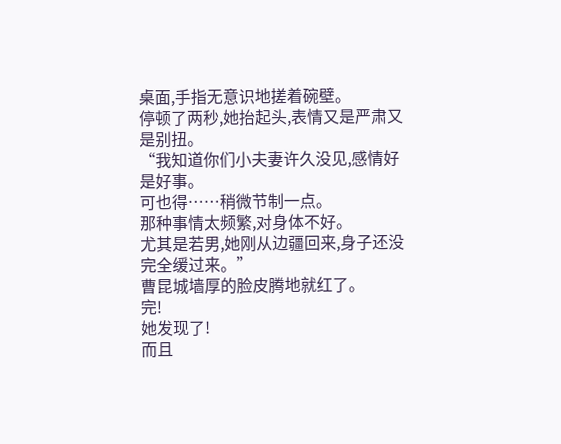桌面,手指无意识地搓着碗壁。
停顿了两秒,她抬起头,表情又是严肃又是别扭。
“我知道你们小夫妻许久没见,感情好是好事。
可也得……稍微节制一点。
那种事情太频繁,对身体不好。
尤其是若男,她刚从边疆回来,身子还没完全缓过来。”
曹昆城墙厚的脸皮腾地就红了。
完!
她发现了!
而且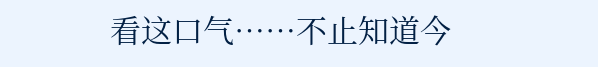看这口气……不止知道今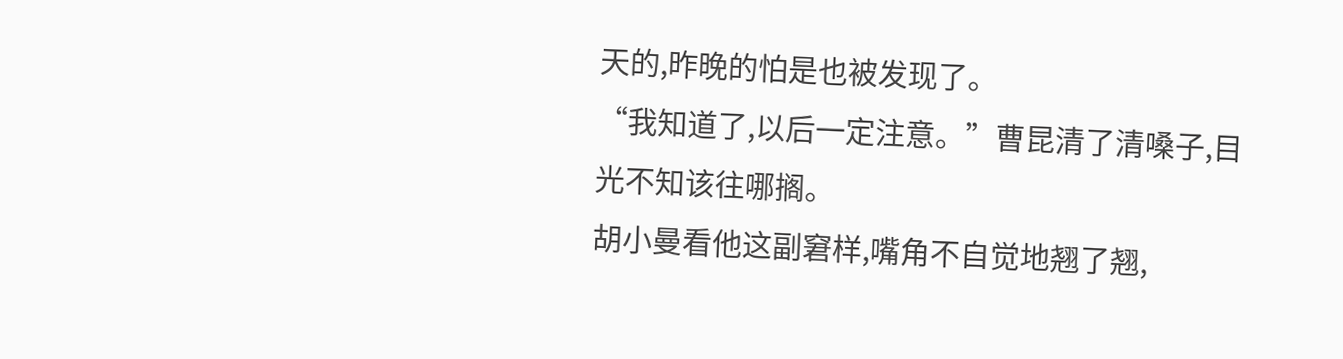天的,昨晚的怕是也被发现了。
“我知道了,以后一定注意。”曹昆清了清嗓子,目光不知该往哪搁。
胡小曼看他这副窘样,嘴角不自觉地翘了翘,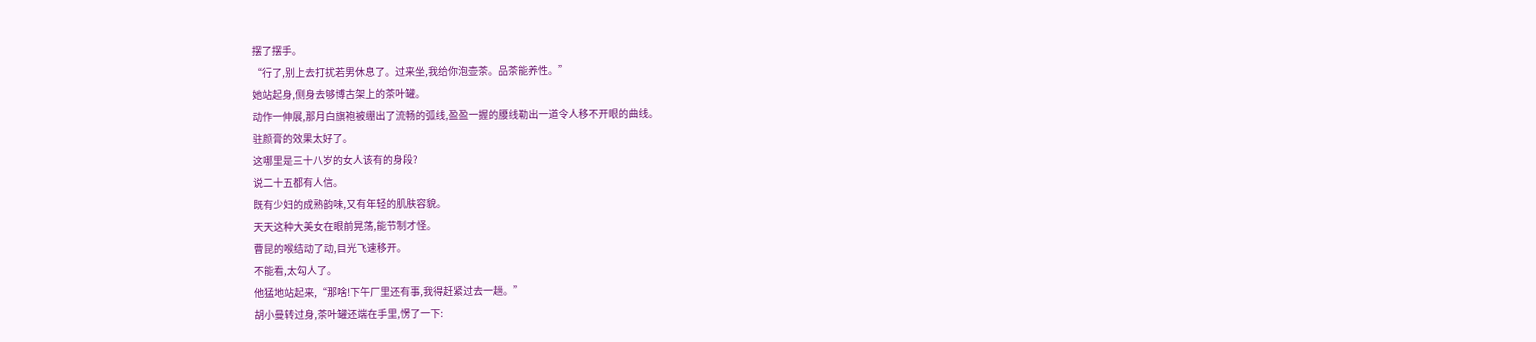摆了摆手。
“行了,别上去打扰若男休息了。过来坐,我给你泡壶茶。品茶能养性。”
她站起身,侧身去够博古架上的茶叶罐。
动作一伸展,那月白旗袍被绷出了流畅的弧线,盈盈一握的腰线勒出一道令人移不开眼的曲线。
驻颜膏的效果太好了。
这哪里是三十八岁的女人该有的身段?
说二十五都有人信。
既有少妇的成熟韵味,又有年轻的肌肤容貌。
天天这种大美女在眼前晃荡,能节制才怪。
曹昆的喉结动了动,目光飞速移开。
不能看,太勾人了。
他猛地站起来,“那啥!下午厂里还有事,我得赶紧过去一趟。”
胡小曼转过身,茶叶罐还端在手里,愣了一下: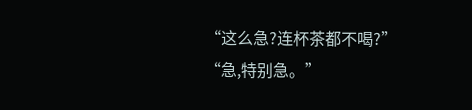“这么急?连杯茶都不喝?”
“急,特别急。”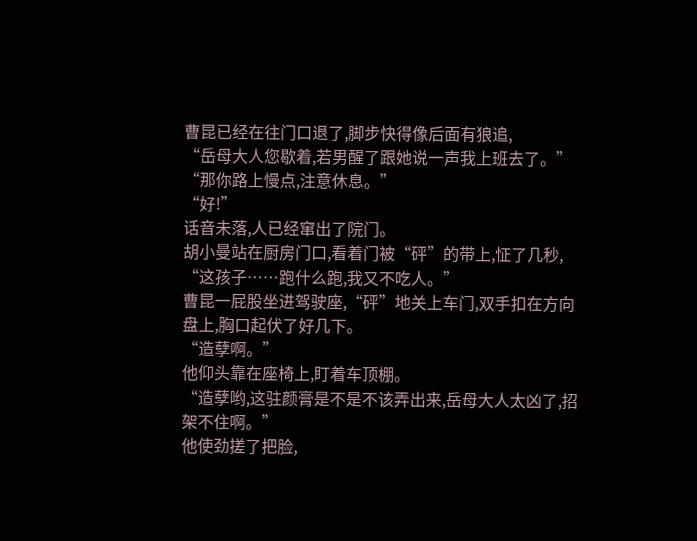曹昆已经在往门口退了,脚步快得像后面有狼追,
“岳母大人您歇着,若男醒了跟她说一声我上班去了。”
“那你路上慢点,注意休息。”
“好!”
话音未落,人已经窜出了院门。
胡小曼站在厨房门口,看着门被“砰”的带上,怔了几秒,
“这孩子……跑什么跑,我又不吃人。”
曹昆一屁股坐进驾驶座,“砰”地关上车门,双手扣在方向盘上,胸口起伏了好几下。
“造孽啊。”
他仰头靠在座椅上,盯着车顶棚。
“造孽哟,这驻颜膏是不是不该弄出来,岳母大人太凶了,招架不住啊。”
他使劲搓了把脸,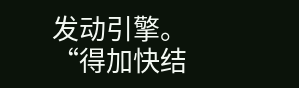发动引擎。
“得加快结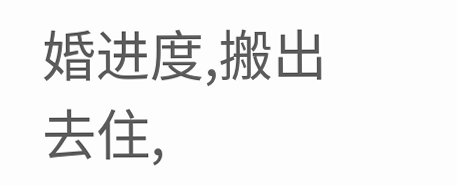婚进度,搬出去住,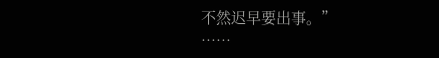不然迟早要出事。”
……